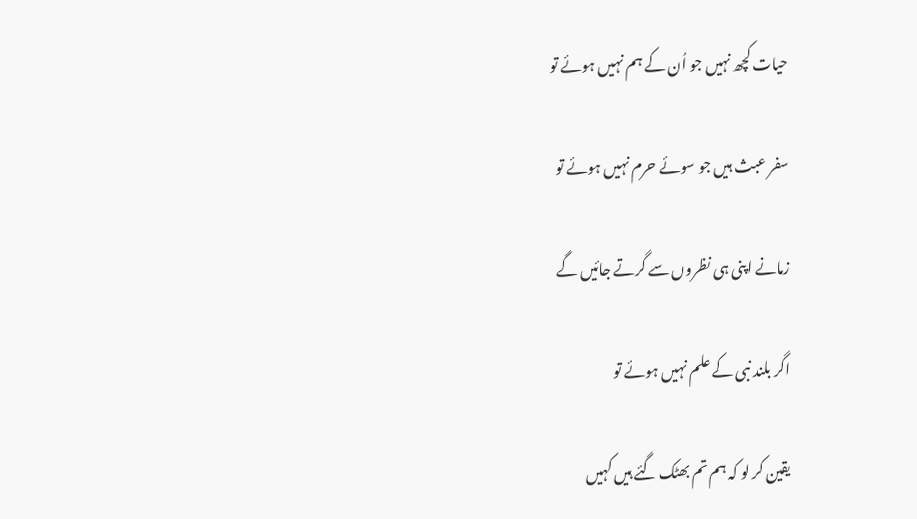حیات کچھ نہیں جو اُن کے ہم نہیں ہوئے تو

سفر عبث ہیں جو سوئے حرم نہیں ہوئے تو

زمانے اپنی ہی نظروں سے گرتے جائیں گے

اگر بلند نبی کے علم نہیں ہوئے تو

یقین کر لو کہ ہم تم بھٹک گئے ہیں کہیں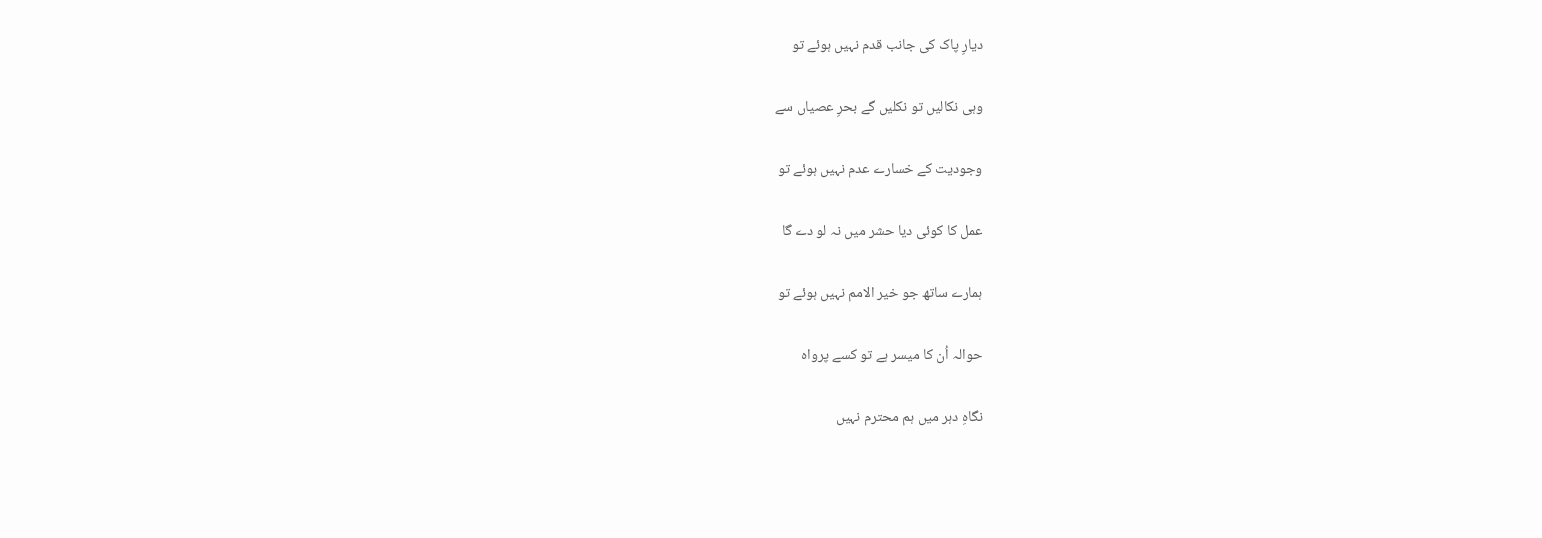دیارِ پاک کی جانب قدم نہیں ہوئے تو

وہی نکالیں تو نکلیں گے بحرِ عصیاں سے

وجودیت کے خسارے عدم نہیں ہوئے تو

عمل کا کوئی دیا حشر میں نہ لو دے گا

ہمارے ساتھ جو خیر الامم نہیں ہوئے تو

حوالہ اُن کا میسر ہے تو کسے پرواہ

نگاہِ دہر میں ہم محترم نہیں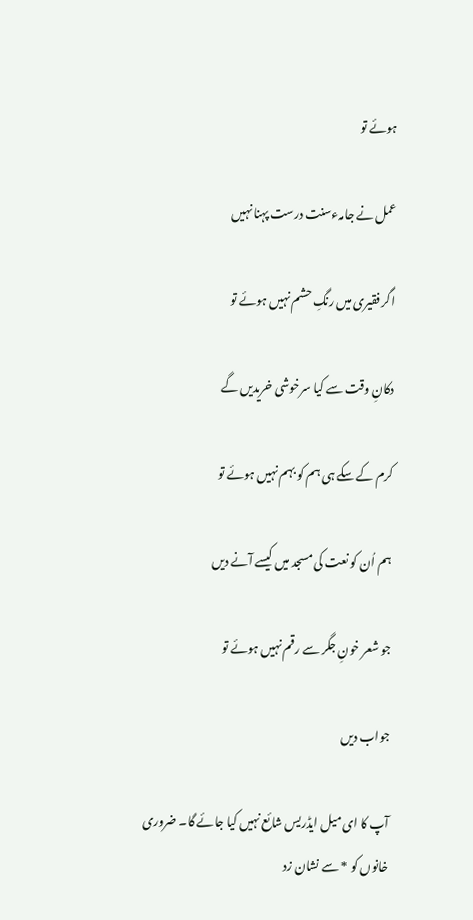ہوئے تو

عمل نے جامہءسنت درست پہنا نہیں

اگر فقیری میں رنگِ حشم نہیں ہوئے تو

دکانِ وقت سے کیا سرخوشی خریدیں گے

کرم کے سکے ہی ہم کو بہم نہیں ہوئے تو

ہم اُن کو نعت کی مسجد میں کیسے آنے دیں

جو شعر خونِ جگر سے رقم نہیں ہوئے تو

جواب دیں

آپ کا ای میل ایڈریس شائع نہیں کیا جائے گا۔ ضروری خانوں کو * سے نشان زد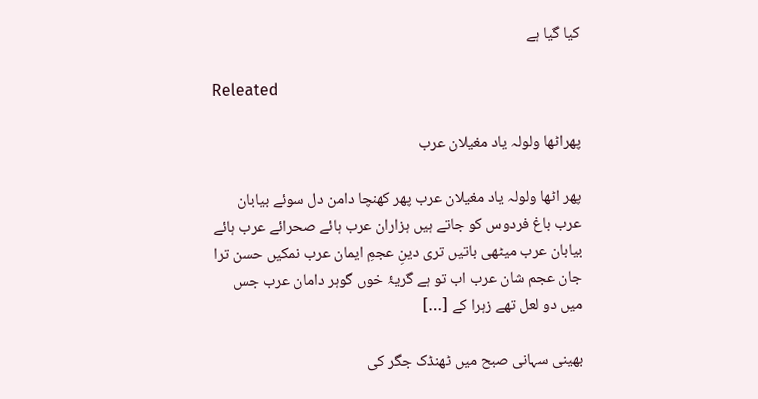کیا گیا ہے

Releated

پھراٹھا ولولہ یاد مغیلان عرب

پھر اٹھا ولولہ یاد مغیلان عرب پھر کھنچا دامن دل سوئے بیابان عرب باغ فردوس کو جاتے ہیں ہزاران عرب ہائے صحرائے عرب ہائے بیابان عرب میٹھی باتیں تری دینِ عجمِ ایمان عرب نمکیں حسن ترا جان عجم شان عرب اب تو ہے گریۂ خوں گوہر دامان عرب جس میں دو لعل تھے زہرا کے […]

بھینی سہانی صبح میں ٹھنڈک جگر کی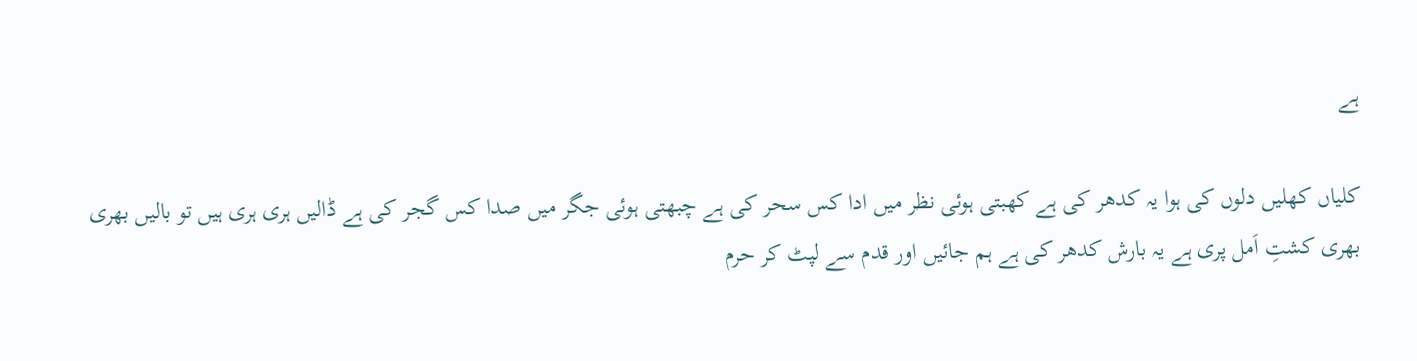ہے

کلیاں کھلیں دلوں کی ہوا یہ کدھر کی ہے کھبتی ہوئی نظر میں ادا کس سحر کی ہے چبھتی ہوئی جگر میں صدا کس گجر کی ہے ڈالیں ہری ہری ہیں تو بالیں بھری بھری کشتِ اَمل پری ہے یہ بارش کدھر کی ہے ہم جائیں اور قدم سے لپٹ کر حرم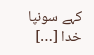کہے سونپا خدا […]